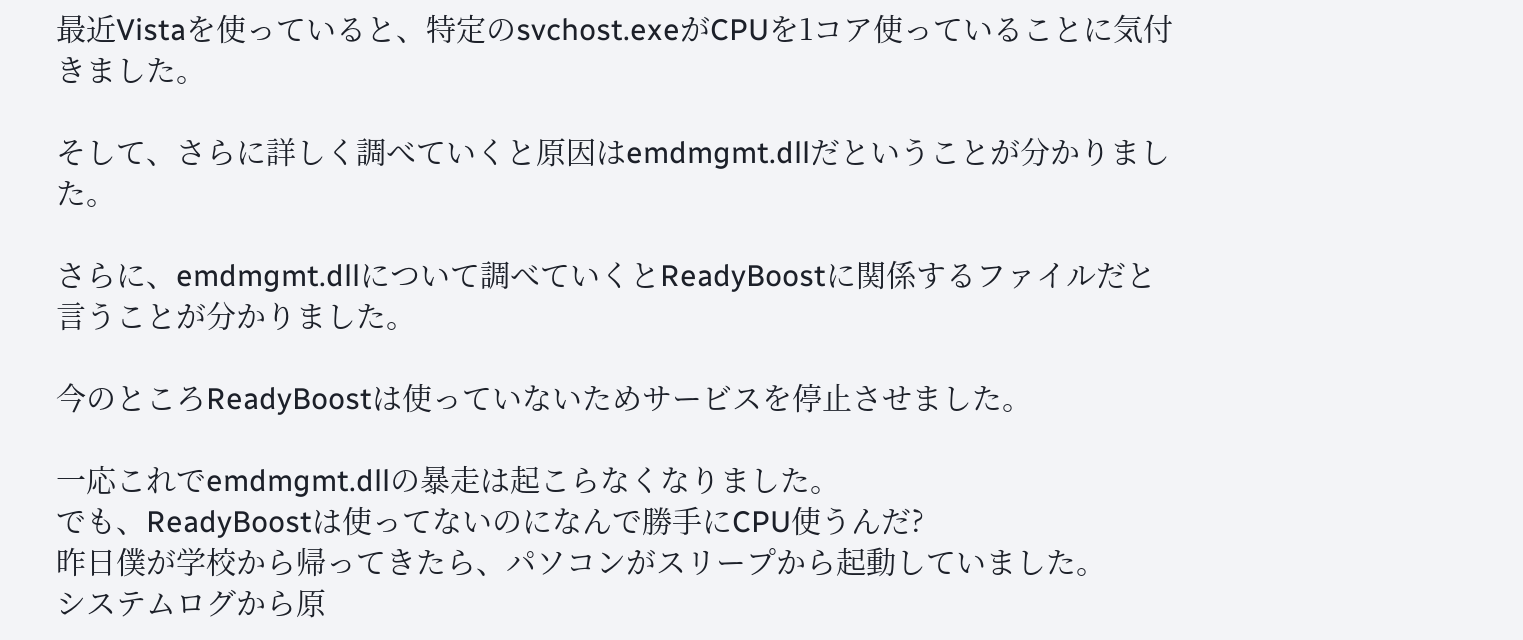最近Vistaを使っていると、特定のsvchost.exeがCPUを1コア使っていることに気付きました。

そして、さらに詳しく調べていくと原因はemdmgmt.dllだということが分かりました。

さらに、emdmgmt.dllについて調べていくとReadyBoostに関係するファイルだと言うことが分かりました。

今のところReadyBoostは使っていないためサービスを停止させました。

一応これでemdmgmt.dllの暴走は起こらなくなりました。
でも、ReadyBoostは使ってないのになんで勝手にCPU使うんだ?
昨日僕が学校から帰ってきたら、パソコンがスリープから起動していました。
システムログから原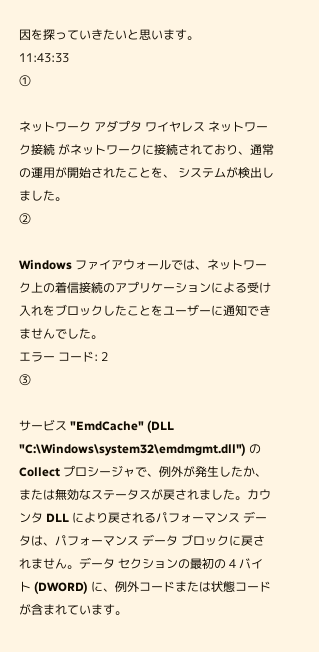因を探っていきたいと思います。
11:43:33
①

ネットワーク アダプタ ワイヤレス ネットワーク接続 がネットワークに接続されており、通常の運用が開始されたことを、 システムが検出しました。
②

Windows ファイアウォールでは、ネットワーク上の着信接続のアプリケーションによる受け入れをブロックしたことをユーザーに通知できませんでした。
エラー コード: 2
③

サービス "EmdCache" (DLL "C:\Windows\system32\emdmgmt.dll") の Collect プロシージャで、例外が発生したか、または無効なステータスが戻されました。カウンタ DLL により戻されるパフォーマンス データは、パフォーマンス データ ブロックに戻されません。データ セクションの最初の 4 バイト (DWORD) に、例外コードまたは状態コードが含まれています。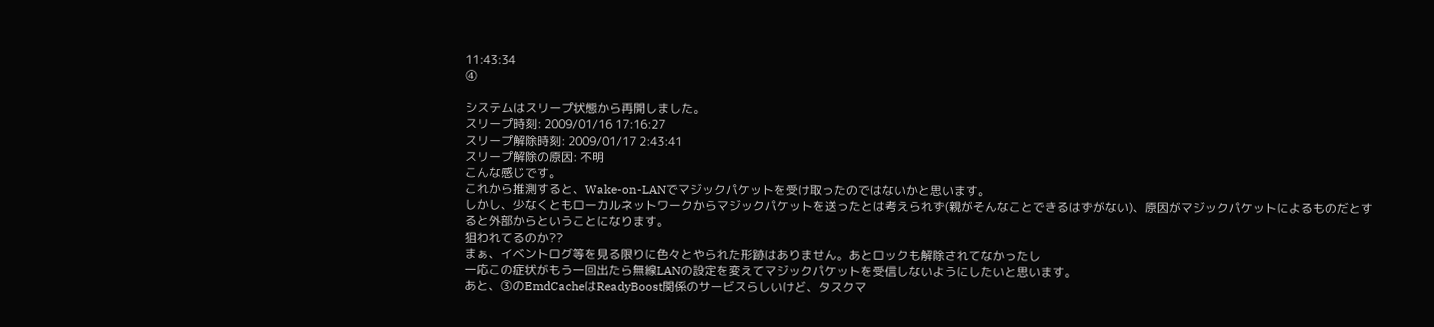11:43:34
④

システムはスリープ状態から再開しました。
スリープ時刻: 2009/01/16 17:16:27
スリープ解除時刻: 2009/01/17 2:43:41
スリープ解除の原因: 不明
こんな感じです。
これから推測すると、Wake-on-LANでマジックパケットを受け取ったのではないかと思います。
しかし、少なくともローカルネットワークからマジックパケットを送ったとは考えられず(親がそんなことできるはずがない)、原因がマジックパケットによるものだとすると外部からということになります。
狙われてるのか??
まぁ、イベントログ等を見る限りに色々とやられた形跡はありません。あとロックも解除されてなかったし
一応この症状がもう一回出たら無線LANの設定を変えてマジックパケットを受信しないようにしたいと思います。
あと、③のEmdCacheはReadyBoost関係のサービスらしいけど、タスクマ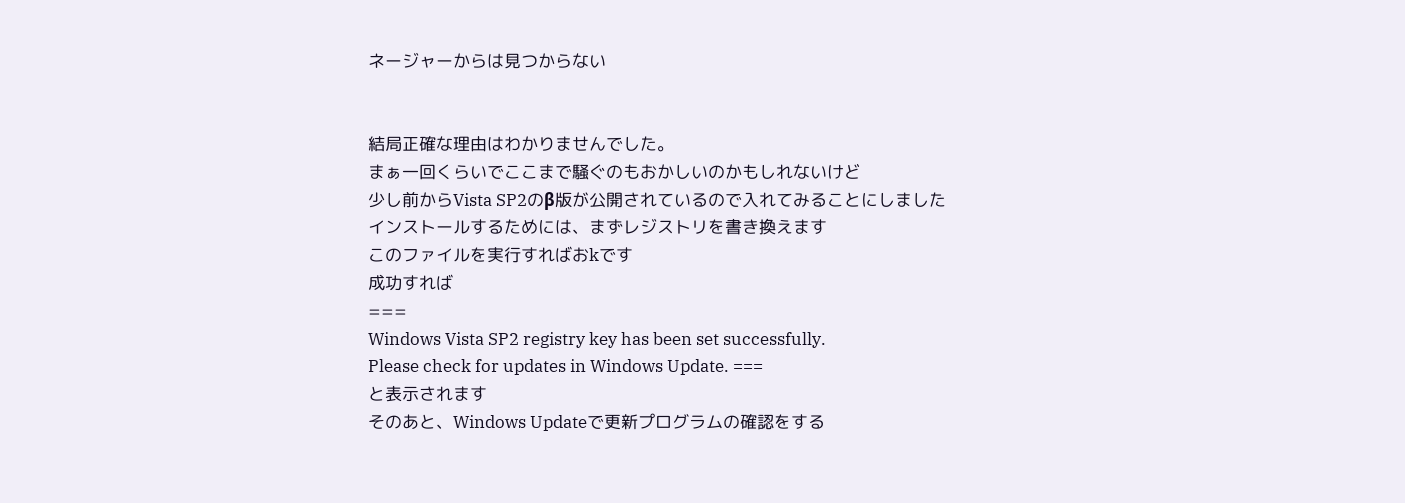ネージャーからは見つからない


結局正確な理由はわかりませんでした。
まぁ一回くらいでここまで騒ぐのもおかしいのかもしれないけど
少し前からVista SP2のβ版が公開されているので入れてみることにしました
インストールするためには、まずレジストリを書き換えます
このファイルを実行すればおkです
成功すれば
===
Windows Vista SP2 registry key has been set successfully.
Please check for updates in Windows Update. ===
と表示されます
そのあと、Windows Updateで更新プログラムの確認をする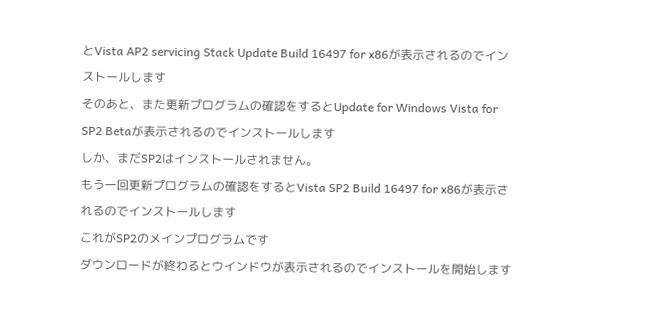とVista AP2 servicing Stack Update Build 16497 for x86が表示されるのでインストールします
そのあと、また更新プログラムの確認をするとUpdate for Windows Vista for SP2 Betaが表示されるのでインストールします
しか、まだSP2はインストールされません。
もう一回更新プログラムの確認をするとVista SP2 Build 16497 for x86が表示されるのでインストールします
これがSP2のメインプログラムです
ダウンロードが終わるとウインドウが表示されるのでインストールを開始します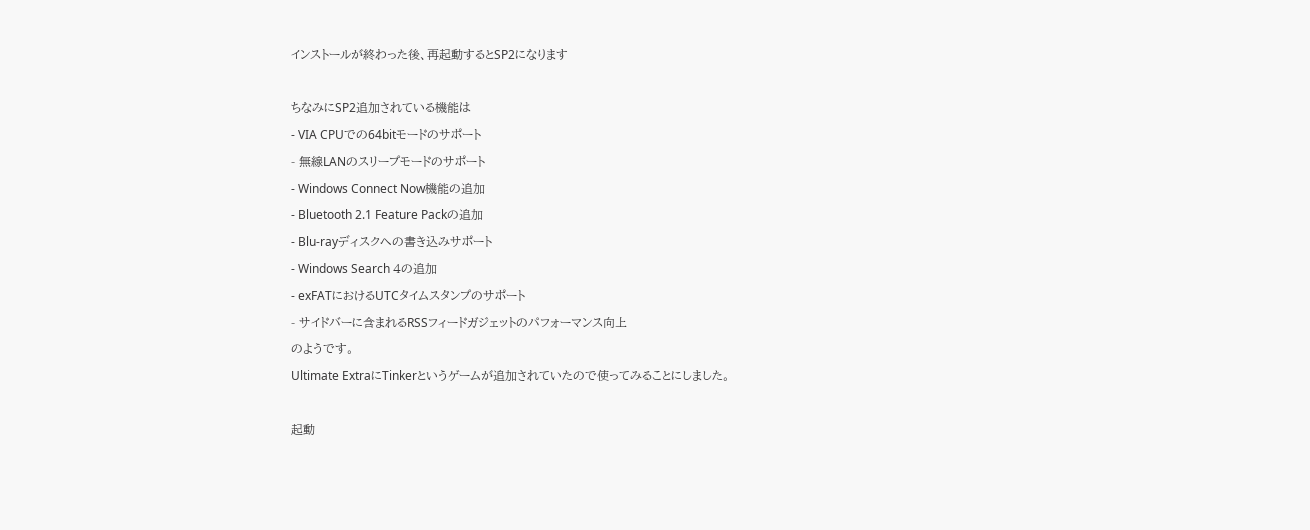インストールが終わった後、再起動するとSP2になります

ちなみにSP2追加されている機能は
- VIA CPUでの64bitモードのサポート
- 無線LANのスリープモードのサポート
- Windows Connect Now機能の追加
- Bluetooth 2.1 Feature Packの追加
- Blu-rayディスクへの書き込みサポート
- Windows Search 4の追加
- exFATにおけるUTCタイムスタンプのサポート
- サイドバーに含まれるRSSフィードガジェットのパフォーマンス向上
のようです。
Ultimate ExtraにTinkerというゲームが追加されていたので使ってみることにしました。

起動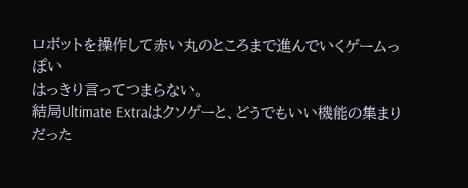ロボットを操作して赤い丸のところまで進んでいくゲームっぽい
はっきり言ってつまらない。
結局Ultimate Extraはクソゲーと、どうでもいい機能の集まりだった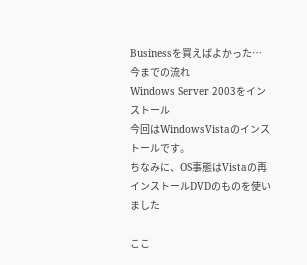Businessを買えばよかった…
今までの流れ
Windows Server 2003をインストール
今回はWindowsVistaのインストールです。
ちなみに、OS事態はVistaの再インストールDVDのものを使いました

ここ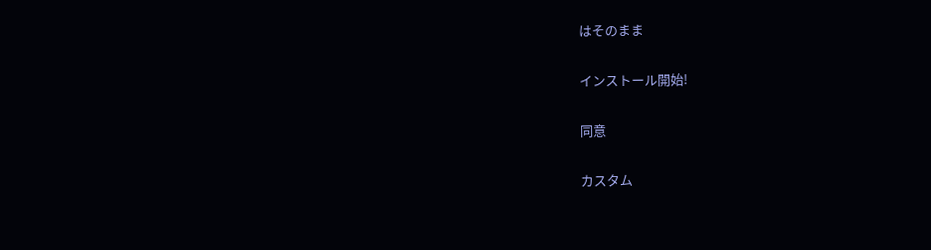はそのまま

インストール開始!

同意

カスタム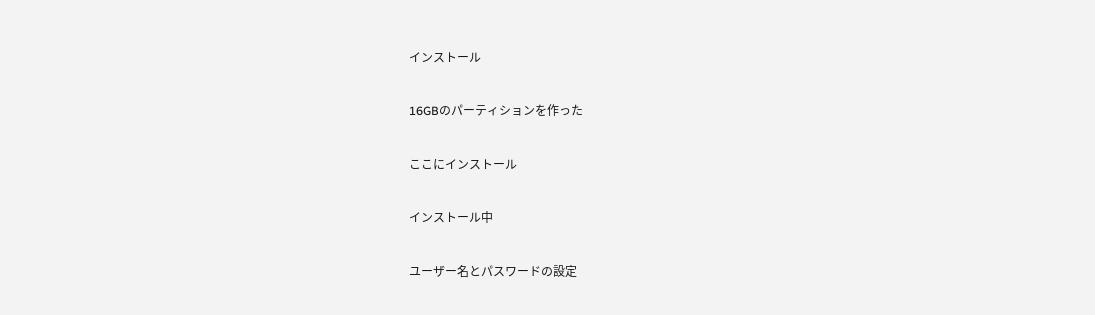インストール

16GBのパーティションを作った

ここにインストール

インストール中

ユーザー名とパスワードの設定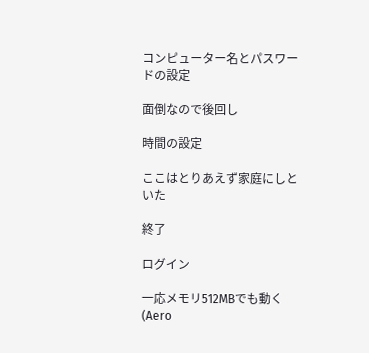コンピューター名とパスワードの設定

面倒なので後回し

時間の設定

ここはとりあえず家庭にしといた

終了

ログイン

一応メモリ512MBでも動く(Aero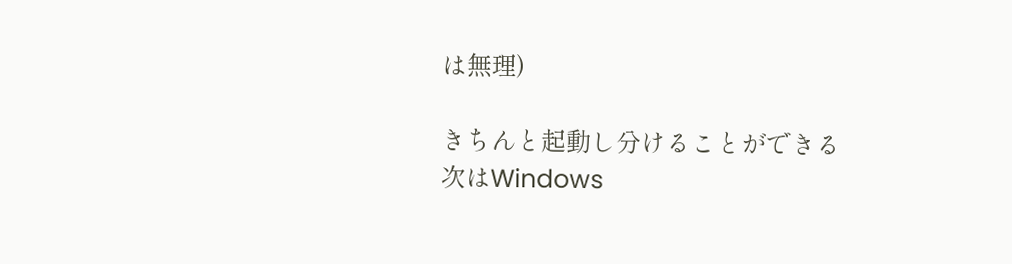は無理)

きちんと起動し分けることができる
次はWindows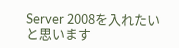Server 2008を入れたいと思います